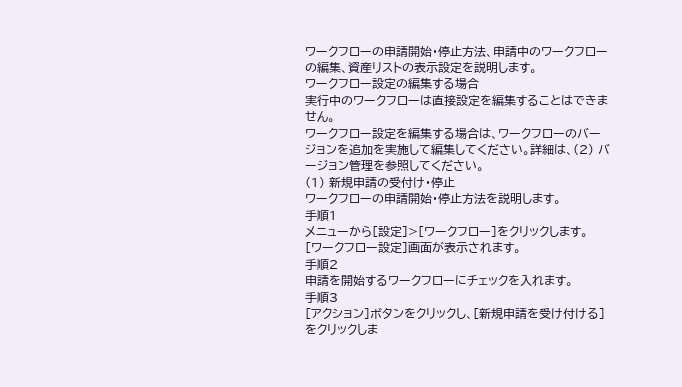ワークフローの申請開始・停止方法、申請中のワークフローの編集、資産リストの表示設定を説明します。
ワークフロー設定の編集する場合
実行中のワークフローは直接設定を編集することはできません。
ワークフロー設定を編集する場合は、ワークフローのバージョンを追加を実施して編集してください。詳細は、(2) バージョン管理を参照してください。
(1) 新規申請の受付け・停止
ワークフローの申請開始・停止方法を説明します。
手順1
メニューから[設定]>[ワークフロー]をクリックします。
[ワークフロー設定]画面が表示されます。
手順2
申請を開始するワークフローにチェックを入れます。
手順3
[アクション]ボタンをクリックし、[新規申請を受け付ける]をクリックしま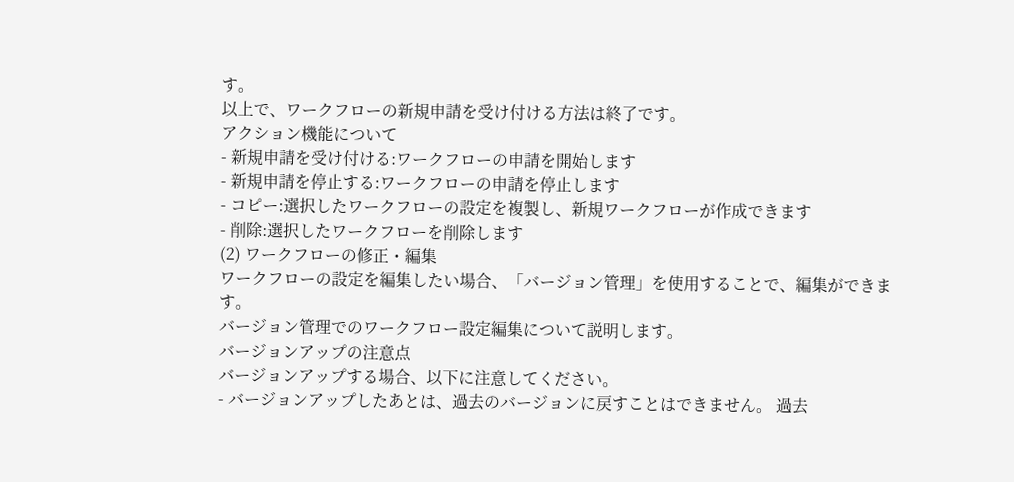す。
以上で、ワークフローの新規申請を受け付ける方法は終了です。
アクション機能について
- 新規申請を受け付ける:ワークフローの申請を開始します
- 新規申請を停止する:ワークフローの申請を停止します
- コピー:選択したワークフローの設定を複製し、新規ワークフローが作成できます
- 削除:選択したワークフローを削除します
(2) ワークフローの修正・編集
ワークフローの設定を編集したい場合、「バージョン管理」を使用することで、編集ができます。
バージョン管理でのワークフロー設定編集について説明します。
バージョンアップの注意点
バージョンアップする場合、以下に注意してください。
- バージョンアップしたあとは、過去のバージョンに戻すことはできません。 過去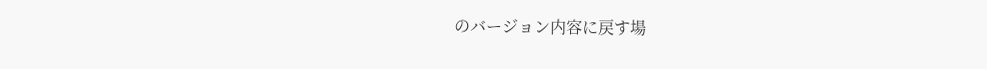のバージョン内容に戻す場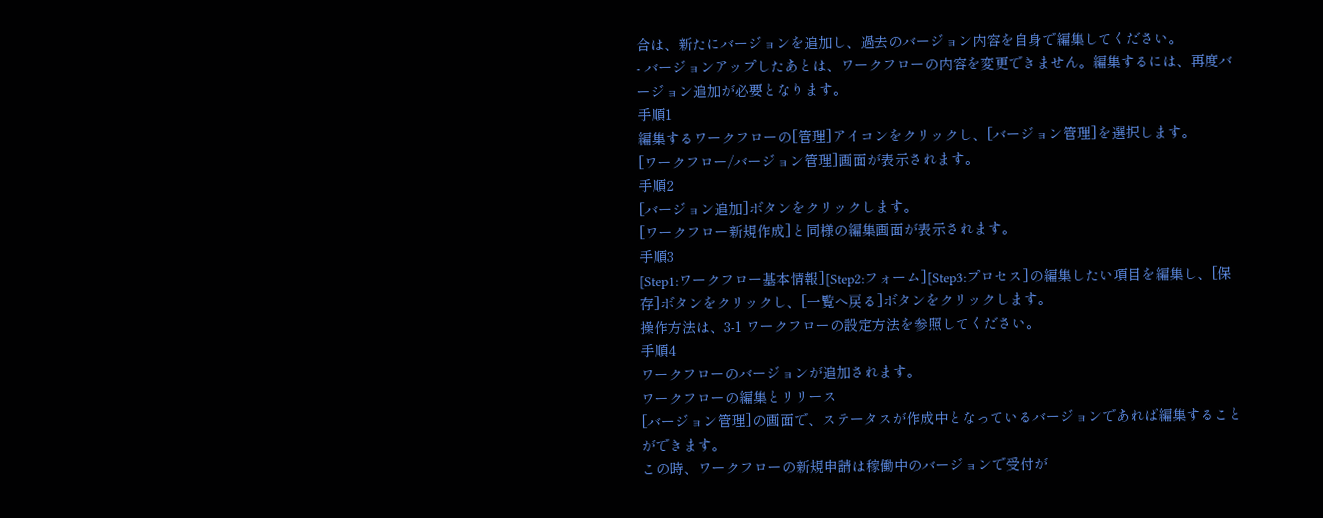合は、新たにバージョンを追加し、過去のバージョン内容を自身で編集してください。
- バージョンアップしたあとは、ワークフローの内容を変更できません。編集するには、再度バージョン追加が必要となります。
手順1
編集するワークフローの[管理]アイコンをクリックし、[バージョン管理]を選択します。
[ワークフロー/バージョン管理]画面が表示されます。
手順2
[バージョン追加]ボタンをクリックします。
[ワークフロー新規作成]と同様の編集画面が表示されます。
手順3
[Step1:ワークフロー基本情報][Step2:フォーム][Step3:プロセス]の編集したい項目を編集し、[保存]ボタンをクリックし、[一覧へ戻る]ボタンをクリックします。
操作方法は、3-1 ワークフローの設定方法を参照してください。
手順4
ワークフローのバージョンが追加されます。
ワークフローの編集とリリース
[バージョン管理]の画面で、ステータスが作成中となっているバージョンであれば編集することができます。
この時、ワークフローの新規申請は稼働中のバージョンで受付が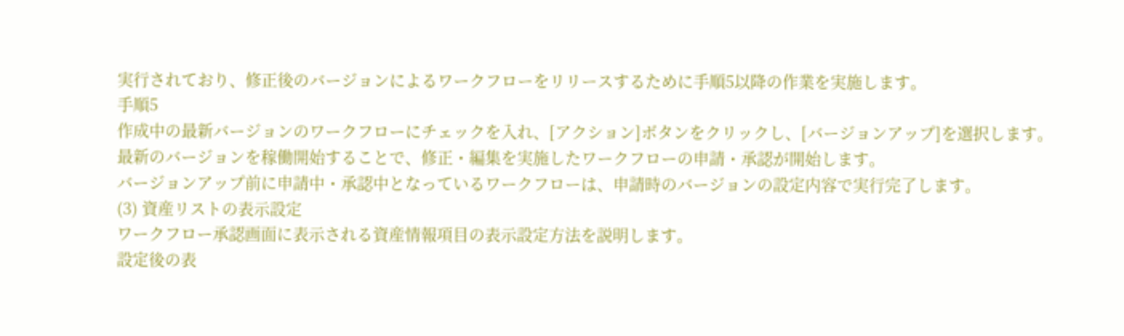実行されており、修正後のバージョンによるワークフローをリリースするために手順5以降の作業を実施します。
手順5
作成中の最新バージョンのワークフローにチェックを入れ、[アクション]ボタンをクリックし、[バージョンアップ]を選択します。
最新のバージョンを稼働開始することで、修正・編集を実施したワークフローの申請・承認が開始します。
バージョンアップ前に申請中・承認中となっているワークフローは、申請時のバージョンの設定内容で実行完了します。
(3) 資産リストの表示設定
ワークフロー承認画面に表示される資産情報項目の表示設定方法を説明します。
設定後の表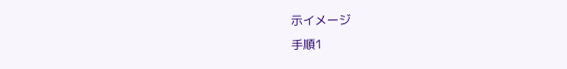示イメージ
手順1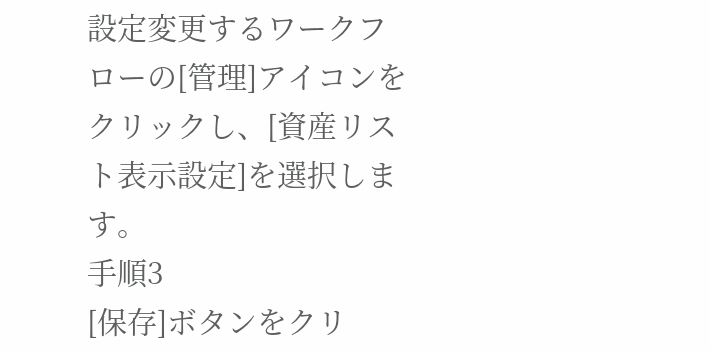設定変更するワークフローの[管理]アイコンをクリックし、[資産リスト表示設定]を選択します。
手順3
[保存]ボタンをクリ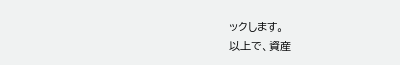ックします。
以上で、資産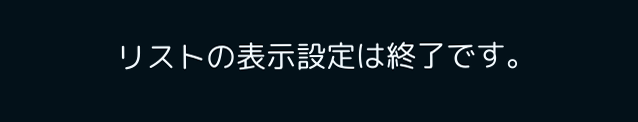リストの表示設定は終了です。